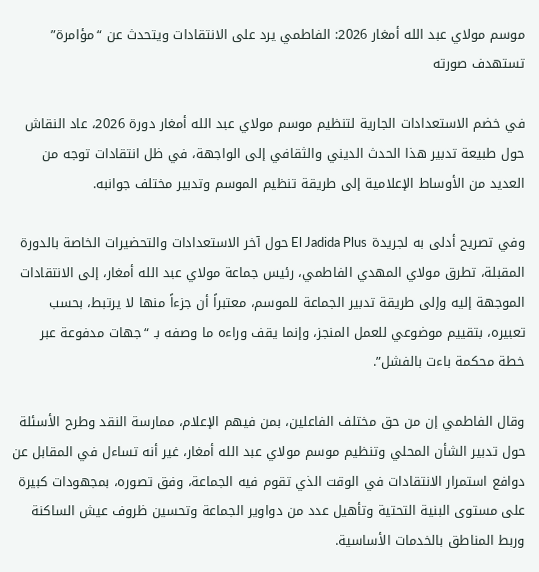موسم مولاي عبد الله أمغار 2026: الفاطمي يرد على الانتقادات ويتحدث عن “مؤامرة” تستهدف صورته

في خضم الاستعدادات الجارية لتنظيم موسم مولاي عبد الله أمغار دورة 2026، عاد النقاش حول طبيعة تدبير هذا الحدث الديني والثقافي إلى الواجهة، في ظل انتقادات توجه من العديد من الأوساط الإعلامية إلى طريقة تنظيم الموسم وتدبير مختلف جوانبه.

وفي تصريح أدلى به لجريدة El Jadida Plus حول آخر الاستعدادات والتحضيرات الخاصة بالدورة المقبلة، تطرق مولاي المهدي الفاطمي، رئيس جماعة مولاي عبد الله أمغار، إلى الانتقادات الموجهة إليه وإلى طريقة تدبير الجماعة للموسم، معتبراً أن جزءاً منها لا يرتبط، بحسب تعبيره، بتقييم موضوعي للعمل المنجز، وإنما يقف وراءه ما وصفه بـ “جهات مدفوعة عبر خطة محكمة باءت بالفشل”.

وقال الفاطمي إن من حق مختلف الفاعلين، بمن فيهم الإعلام، ممارسة النقد وطرح الأسئلة حول تدبير الشأن المحلي وتنظيم موسم مولاي عبد الله أمغار، غير أنه تساءل في المقابل عن دوافع استمرار الانتقادات في الوقت الذي تقوم فيه الجماعة، وفق تصوره، بمجهودات كبيرة على مستوى البنية التحتية وتأهيل عدد من دواوير الجماعة وتحسين ظروف عيش الساكنة وربط المناطق بالخدمات الأساسية.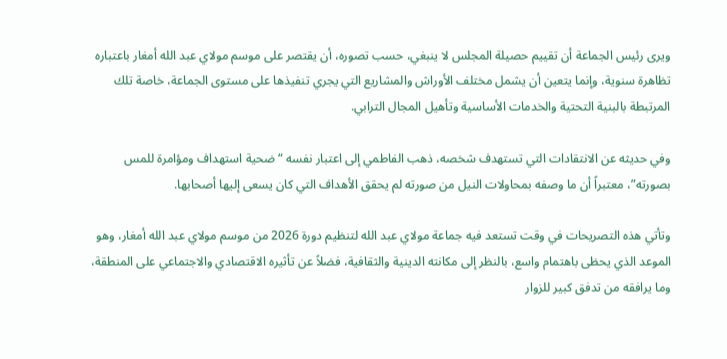ويرى رئيس الجماعة أن تقييم حصيلة المجلس لا ينبغي، حسب تصوره، أن يقتصر على موسم مولاي عبد الله أمغار باعتباره تظاهرة سنوية، وإنما يتعين أن يشمل مختلف الأوراش والمشاريع التي يجري تنفيذها على مستوى الجماعة، خاصة تلك المرتبطة بالبنية التحتية والخدمات الأساسية وتأهيل المجال الترابي.

وفي حديثه عن الانتقادات التي تستهدف شخصه، ذهب الفاطمي إلى اعتبار نفسه “ضحية استهداف ومؤامرة للمس بصورته”، معتبراً أن ما وصفه بمحاولات النيل من صورته لم يحقق الأهداف التي كان يسعى إليها أصحابها.

وتأتي هذه التصريحات في وقت تستعد فيه جماعة مولاي عبد الله لتنظيم دورة 2026 من موسم مولاي عبد الله أمغار، وهو الموعد الذي يحظى باهتمام واسع، بالنظر إلى مكانته الدينية والثقافية، فضلاً عن تأثيره الاقتصادي والاجتماعي على المنطقة، وما يرافقه من تدفق كبير للزوار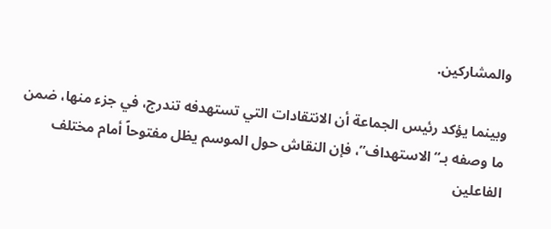والمشاركين.

وبينما يؤكد رئيس الجماعة أن الانتقادات التي تستهدفه تندرج، في جزء منها، ضمن ما وصفه بـ“الاستهداف”، فإن النقاش حول الموسم يظل مفتوحاً أمام مختلف الفاعلين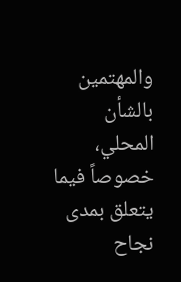والمهتمين بالشأن المحلي، خصوصاً فيما يتعلق بمدى نجاح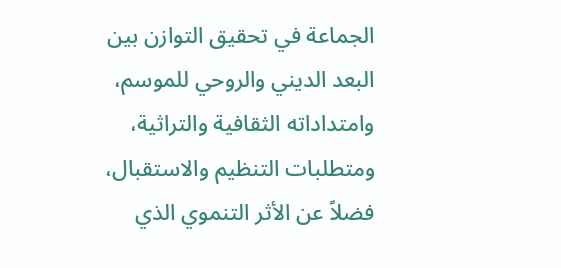الجماعة في تحقيق التوازن بين البعد الديني والروحي للموسم، وامتداداته الثقافية والتراثية، ومتطلبات التنظيم والاستقبال، فضلاً عن الأثر التنموي الذي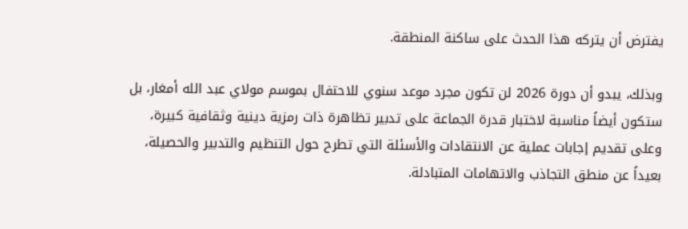يفترض أن يتركه هذا الحدث على ساكنة المنطقة.

وبذلك، يبدو أن دورة 2026 لن تكون مجرد موعد سنوي للاحتفال بموسم مولاي عبد الله أمغار، بل ستكون أيضاً مناسبة لاختبار قدرة الجماعة على تدبير تظاهرة ذات رمزية دينية وثقافية كبيرة، وعلى تقديم إجابات عملية عن الانتقادات والأسئلة التي تطرح حول التنظيم والتدبير والحصيلة، بعيداً عن منطق التجاذب والاتهامات المتبادلة.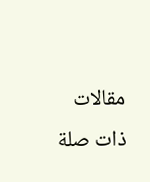مقالات ذات صلة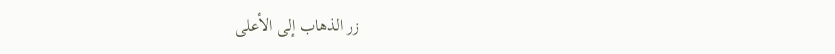زر الذهاب إلى الأعلى